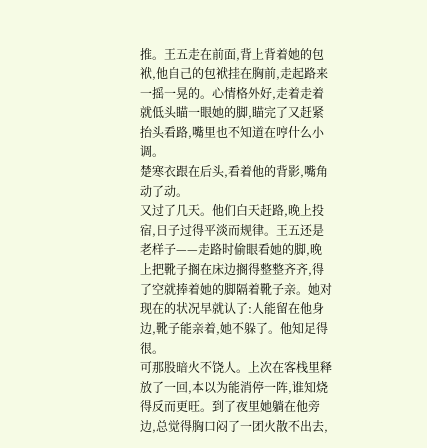推。王五走在前面,背上背着她的包袱,他自己的包袱挂在胸前,走起路来一摇一晃的。心情格外好,走着走着就低头瞄一眼她的脚,瞄完了又赶紧抬头看路,嘴里也不知道在哼什么小调。
楚寒衣跟在后头,看着他的背影,嘴角动了动。
又过了几天。他们白天赶路,晚上投宿,日子过得平淡而规律。王五还是老样子——走路时偷眼看她的脚,晚上把靴子搁在床边搁得整整齐齐,得了空就捧着她的脚隔着靴子亲。她对现在的状况早就认了:人能留在他身边,靴子能亲着,她不躲了。他知足得很。
可那股暗火不饶人。上次在客栈里释放了一回,本以为能消停一阵,谁知烧得反而更旺。到了夜里她躺在他旁边,总觉得胸口闷了一团火散不出去,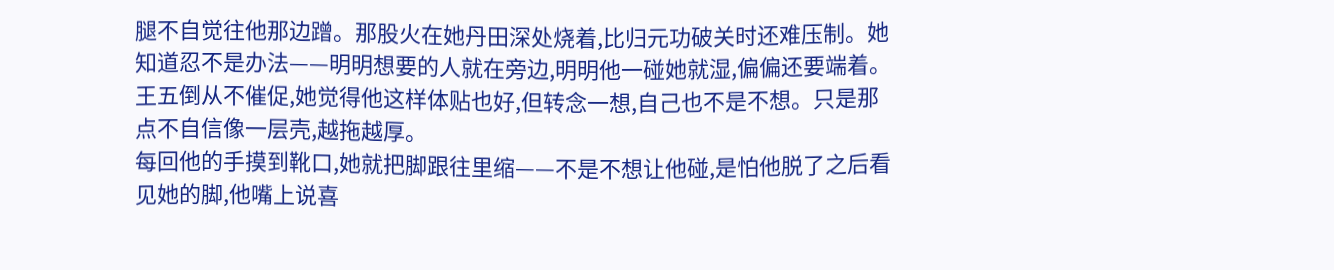腿不自觉往他那边蹭。那股火在她丹田深处烧着,比归元功破关时还难压制。她知道忍不是办法——明明想要的人就在旁边,明明他一碰她就湿,偏偏还要端着。王五倒从不催促,她觉得他这样体贴也好,但转念一想,自己也不是不想。只是那点不自信像一层壳,越拖越厚。
每回他的手摸到靴口,她就把脚跟往里缩——不是不想让他碰,是怕他脱了之后看见她的脚,他嘴上说喜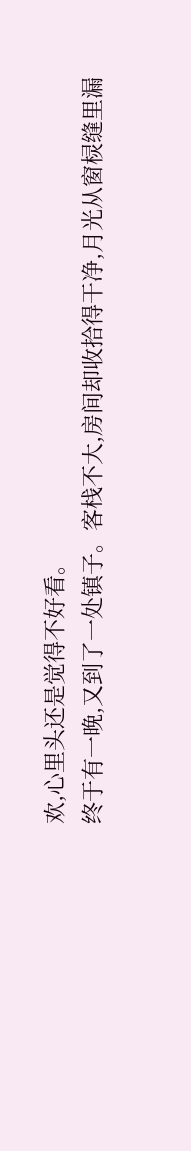欢,心里头还是觉得不好看。
终于有一晚,又到了一处镇子。客栈不大,房间却收拾得干净,月光从窗棂缝里漏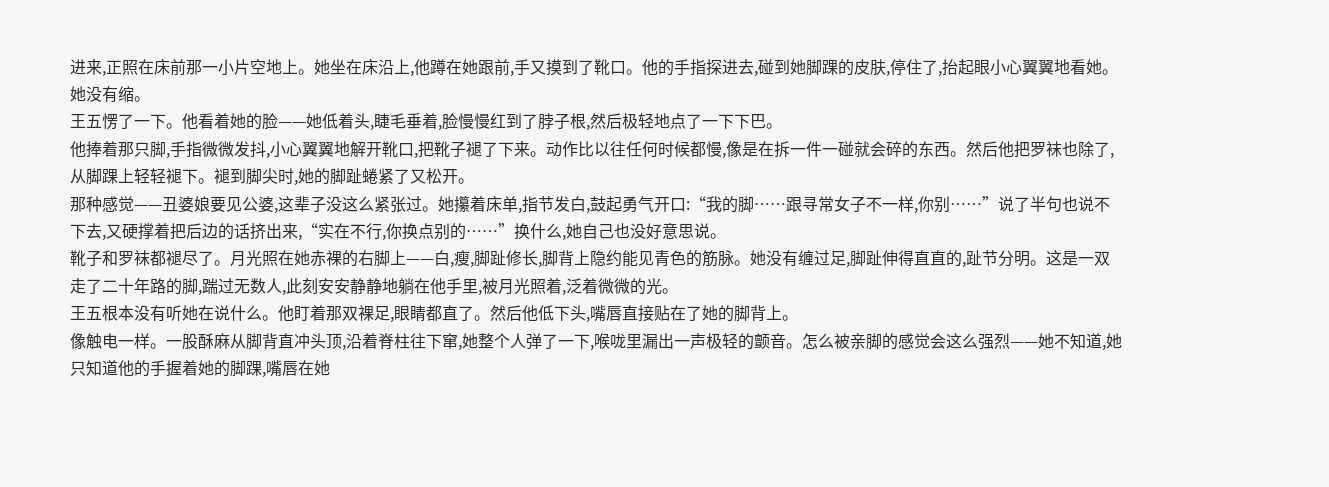进来,正照在床前那一小片空地上。她坐在床沿上,他蹲在她跟前,手又摸到了靴口。他的手指探进去,碰到她脚踝的皮肤,停住了,抬起眼小心翼翼地看她。
她没有缩。
王五愣了一下。他看着她的脸——她低着头,睫毛垂着,脸慢慢红到了脖子根,然后极轻地点了一下下巴。
他捧着那只脚,手指微微发抖,小心翼翼地解开靴口,把靴子褪了下来。动作比以往任何时候都慢,像是在拆一件一碰就会碎的东西。然后他把罗袜也除了,从脚踝上轻轻褪下。褪到脚尖时,她的脚趾蜷紧了又松开。
那种感觉——丑婆娘要见公婆,这辈子没这么紧张过。她攥着床单,指节发白,鼓起勇气开口:“我的脚……跟寻常女子不一样,你别……”说了半句也说不下去,又硬撑着把后边的话挤出来,“实在不行,你换点别的……”换什么,她自己也没好意思说。
靴子和罗袜都褪尽了。月光照在她赤裸的右脚上——白,瘦,脚趾修长,脚背上隐约能见青色的筋脉。她没有缠过足,脚趾伸得直直的,趾节分明。这是一双走了二十年路的脚,踹过无数人,此刻安安静静地躺在他手里,被月光照着,泛着微微的光。
王五根本没有听她在说什么。他盯着那双裸足,眼睛都直了。然后他低下头,嘴唇直接贴在了她的脚背上。
像触电一样。一股酥麻从脚背直冲头顶,沿着脊柱往下窜,她整个人弹了一下,喉咙里漏出一声极轻的颤音。怎么被亲脚的感觉会这么强烈——她不知道,她只知道他的手握着她的脚踝,嘴唇在她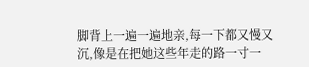脚背上一遍一遍地亲,每一下都又慢又沉,像是在把她这些年走的路一寸一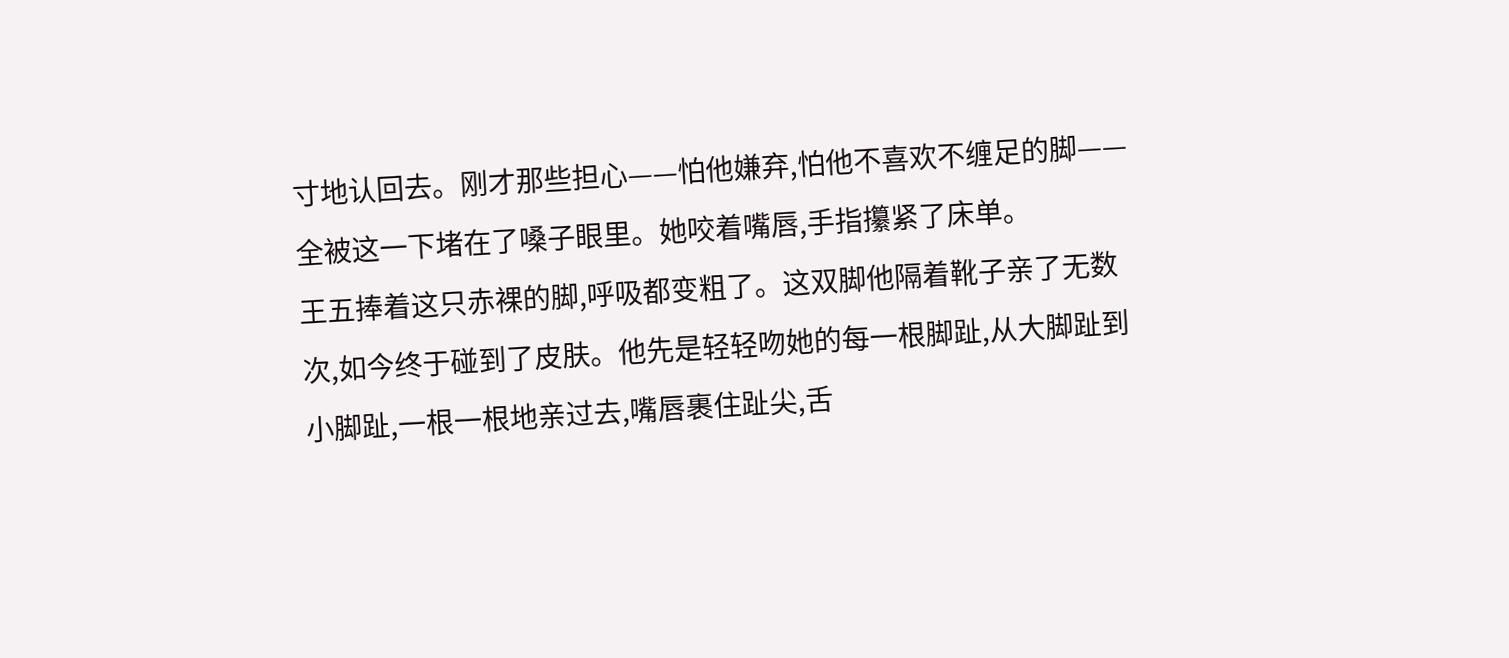寸地认回去。刚才那些担心——怕他嫌弃,怕他不喜欢不缠足的脚——全被这一下堵在了嗓子眼里。她咬着嘴唇,手指攥紧了床单。
王五捧着这只赤裸的脚,呼吸都变粗了。这双脚他隔着靴子亲了无数次,如今终于碰到了皮肤。他先是轻轻吻她的每一根脚趾,从大脚趾到小脚趾,一根一根地亲过去,嘴唇裹住趾尖,舌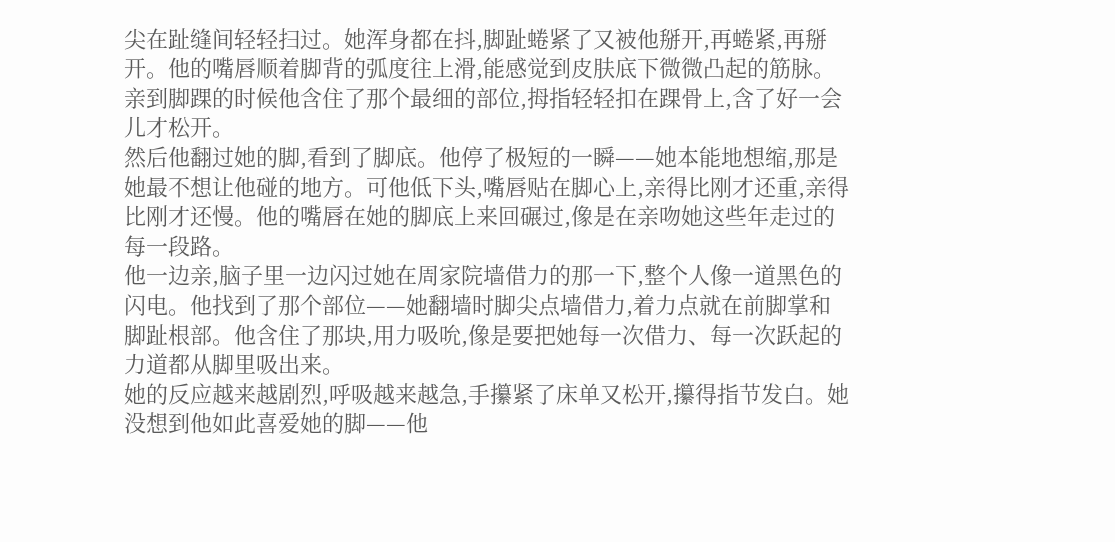尖在趾缝间轻轻扫过。她浑身都在抖,脚趾蜷紧了又被他掰开,再蜷紧,再掰开。他的嘴唇顺着脚背的弧度往上滑,能感觉到皮肤底下微微凸起的筋脉。亲到脚踝的时候他含住了那个最细的部位,拇指轻轻扣在踝骨上,含了好一会儿才松开。
然后他翻过她的脚,看到了脚底。他停了极短的一瞬——她本能地想缩,那是她最不想让他碰的地方。可他低下头,嘴唇贴在脚心上,亲得比刚才还重,亲得比刚才还慢。他的嘴唇在她的脚底上来回碾过,像是在亲吻她这些年走过的每一段路。
他一边亲,脑子里一边闪过她在周家院墙借力的那一下,整个人像一道黑色的闪电。他找到了那个部位——她翻墙时脚尖点墙借力,着力点就在前脚掌和脚趾根部。他含住了那块,用力吸吮,像是要把她每一次借力、每一次跃起的力道都从脚里吸出来。
她的反应越来越剧烈,呼吸越来越急,手攥紧了床单又松开,攥得指节发白。她没想到他如此喜爱她的脚——他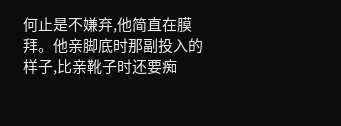何止是不嫌弃,他简直在膜拜。他亲脚底时那副投入的样子,比亲靴子时还要痴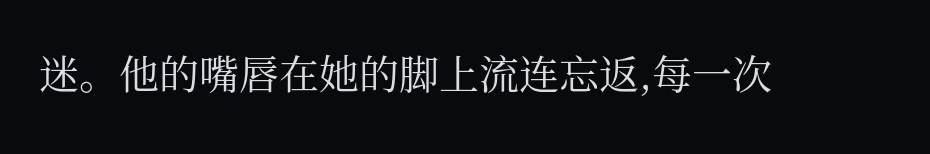迷。他的嘴唇在她的脚上流连忘返,每一次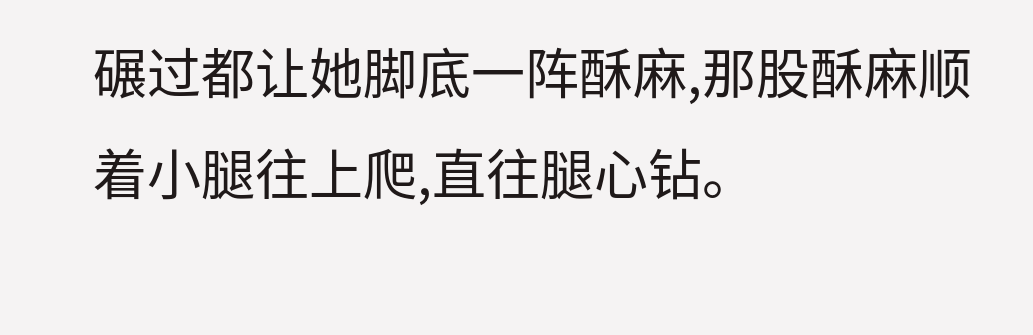碾过都让她脚底一阵酥麻,那股酥麻顺着小腿往上爬,直往腿心钻。